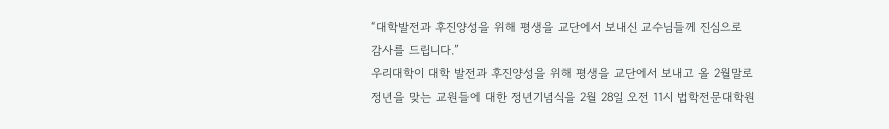“대학발전과 후진양성을 위해 평생을 교단에서 보내신 교수님들께 진심으로 감사를 드립니다.”
우리대학이 대학 발전과 후진양성을 위해 평생을 교단에서 보내고 올 2월말로 정년을 맞는 교원들에 대한 정년기념식을 2월 28일 오전 11시 법학전문대학원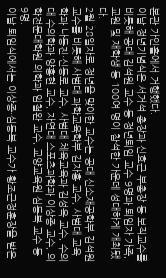본관 가인홀에서 거행했다.
이날 정년기념식은 서거석 총장과 신효근 부총장 등 보직교수를 비롯해 공대 김석원 교수 등 정년퇴임 교수 9명과 퇴임자 가족, 교원 및 재학생 등 100여 명이 참석한 가운데 성대하게 개최됐다.
2월 28일자로 정년을 맞이한 교수는 공대 신소재공학부 김석원 교수를 비롯해 사범대 과학교육학부 김자홍 교수, 사범대 교육학과 나동진·신동로 교수, 사범대 체육교육과 김성옥 교수, 수의대 수의학과 양홍현 교수, 자연대 스포츠과학과 이상종 교수, 의학전문대학원 의학과 임철완 교수, 교양교육원 심동복 교수 등 9명.
이날 퇴임식에서는 이상종·심동복 교수가 황조근정훈장을 받은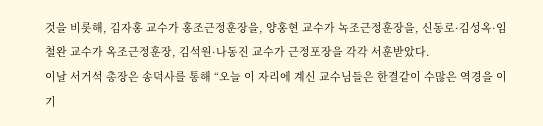것을 비롯해, 김자홍 교수가 홍조근정훈장을, 양홍현 교수가 녹조근정훈장을, 신동로·김성옥·임철완 교수가 옥조근정훈장, 김석원·나동진 교수가 근정포장을 각각 서훈받았다.
이날 서거석 총장은 송덕사를 통해 “오늘 이 자리에 계신 교수님들은 한결같이 수많은 역경을 이기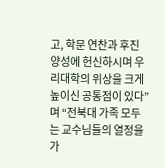고, 학문 연찬과 후진 양성에 헌신하시며 우리대학의 위상을 크게 높이신 공통점이 있다”며 “전북대 가족 모두는 교수님들의 열정을 가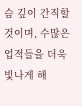슴 깊이 간직할 것이며, 수많은 업적들을 더욱 빛나게 해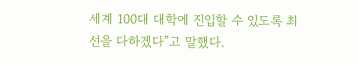세계 100대 대학에 진입할 수 있도록 최선을 다하겠다”고 말했다.